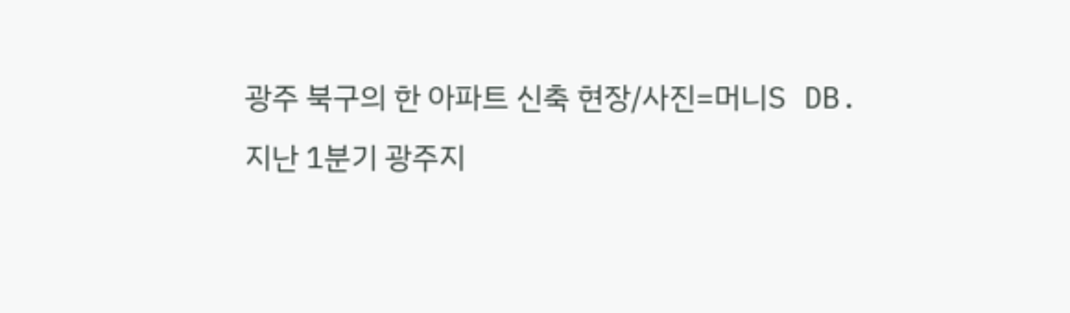광주 북구의 한 아파트 신축 현장/사진=머니S DB.
지난 1분기 광주지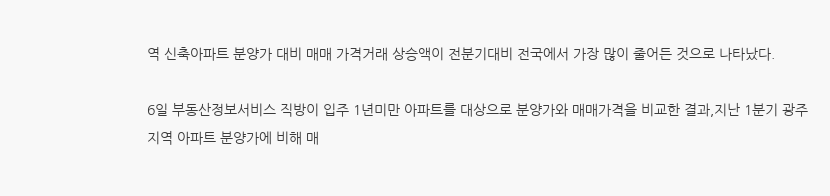역 신축아파트 분양가 대비 매매 가격거래 상승액이 전분기대비 전국에서 가장 많이 줄어든 것으로 나타났다.

6일 부동산정보서비스 직방이 입주 1년미만 아파트를 대상으로 분양가와 매매가격을 비교한 결과,지난 1분기 광주지역 아파트 분양가에 비해 매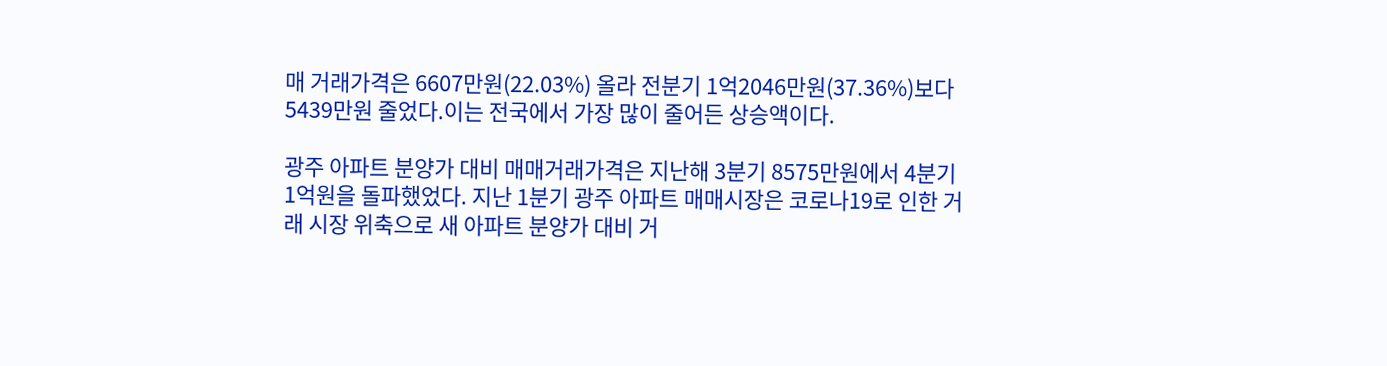매 거래가격은 6607만원(22.03%) 올라 전분기 1억2046만원(37.36%)보다 5439만원 줄었다.이는 전국에서 가장 많이 줄어든 상승액이다.

광주 아파트 분양가 대비 매매거래가격은 지난해 3분기 8575만원에서 4분기 1억원을 돌파했었다. 지난 1분기 광주 아파트 매매시장은 코로나19로 인한 거래 시장 위축으로 새 아파트 분양가 대비 거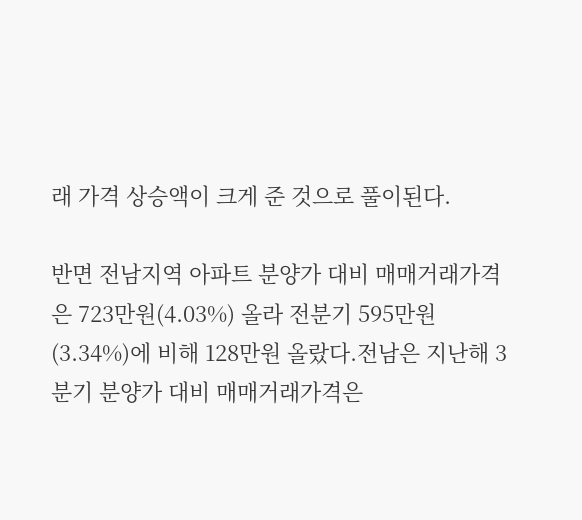래 가격 상승액이 크게 준 것으로 풀이된다.

반면 전남지역 아파트 분양가 대비 매매거래가격은 723만원(4.03%) 올라 전분기 595만원(3.34%)에 비해 128만원 올랐다.전남은 지난해 3분기 분양가 대비 매매거래가격은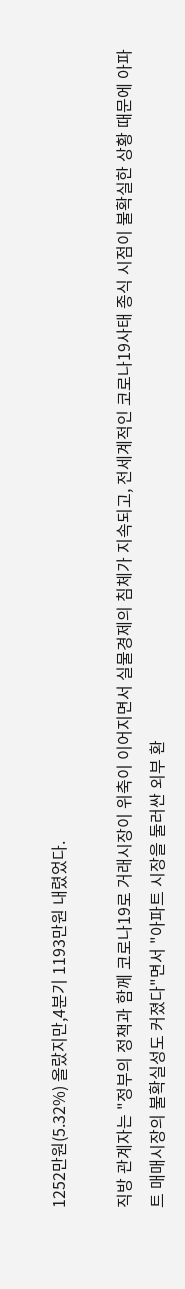1252만원(5.32%) 올랐지만,4분기 1193만원 내렸었다.

직방 관계자는 "정부의 정책과 함께 코로나19로 거래시장이 위축이 이어지면서 실물경제의 침체가 지속되고, 전세계적인 코로나19사태 종식 시점이 불확실한 상황 때문에 아파트 매매시장의 불확실성도 커졌다"면서 "아파트 시장을 둘러싼 외부 환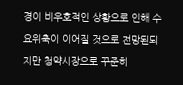경이 비우호적인 상황으로 인해 수요위축이 이어질 것으로 전망된되지만 청약시장으로 꾸준히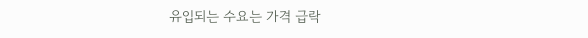유입되는 수요는 가격 급락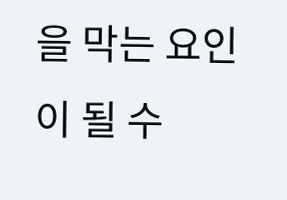을 막는 요인이 될 수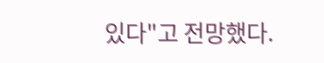있다"고 전망했다.